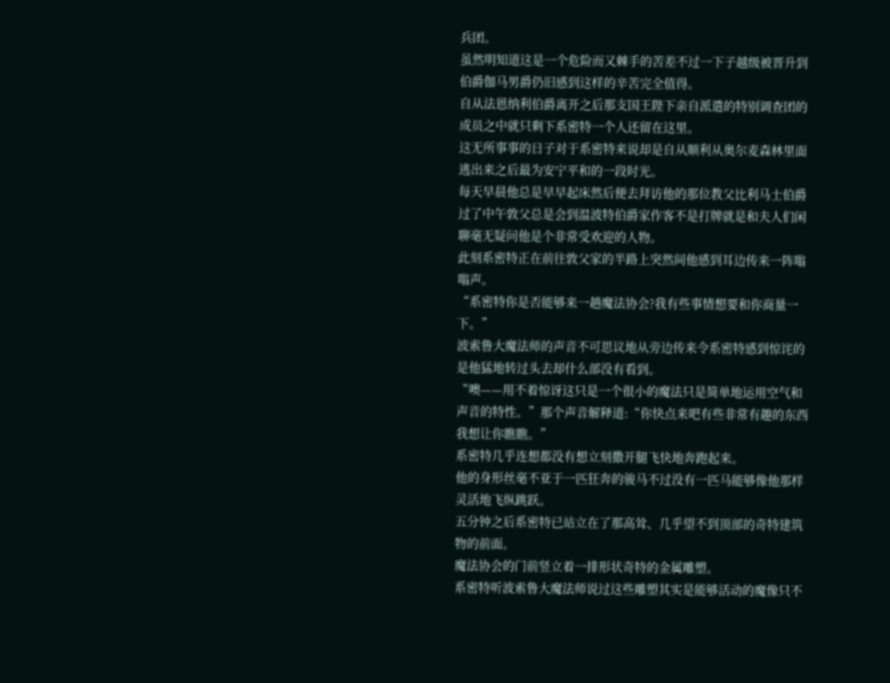兵团。
虽然明知道这是一个危险而又棘手的苦差不过一下子越级被晋升到伯爵伽马男爵仍旧感到这样的辛苦完全值得。
自从法恩纳利伯爵离开之后那支国王陛下亲自派遣的特别调查团的成员之中就只剩下系密特一个人还留在这里。
这无所事事的日子对于系密特来说却是自从顺利从奥尔麦森林里面逃出来之后最为安宁平和的一段时光。
每天早晨他总是早早起床然后便去拜访他的那位教父比利马士伯爵过了中午敦父总是会到温波特伯爵家作客不是打牌就是和夫人们闲聊毫无疑问他是个非常受欢迎的人物。
此刻系密特正在前往敦父家的半路上突然间他感到耳边传来一阵嗡嗡声。
“系密特你是否能够来一趟魔法协会?我有些事情想要和你商量一下。”
波索鲁大魔法师的声音不可思议地从旁边传来令系密特感到惊诧的是他猛地转过头去却什么部没有看到。
“噢——用不着惊讶这只是一个很小的魔法只是简单地运用空气和声音的特性。”那个声音解释道:“你快点来吧有些非常有趣的东西我想让你瞧瞧。”
系密特几乎连想都没有想立刻撒开腿飞快地奔跑起来。
他的身形丝毫不亚于一匹狂奔的骏马不过没有一匹马能够像他那样灵活地飞纵跳跃。
五分钟之后系密特已站立在了那高耸、几乎望不到顶部的奇特建筑物的前面。
魔法协会的门前竖立着一排形状奇特的金属雕塑。
系密特听波索鲁大魔法师说过这些雕塑其实是能够活动的魔像只不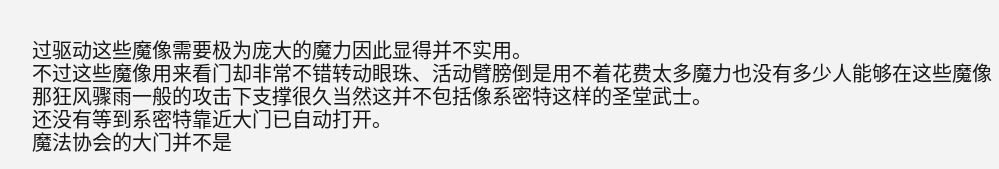过驱动这些魔像需要极为庞大的魔力因此显得并不实用。
不过这些魔像用来看门却非常不错转动眼珠、活动臂膀倒是用不着花费太多魔力也没有多少人能够在这些魔像那狂风骤雨一般的攻击下支撑很久当然这并不包括像系密特这样的圣堂武士。
还没有等到系密特靠近大门已自动打开。
魔法协会的大门并不是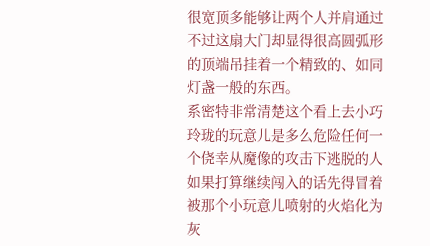很宽顶多能够让两个人并肩通过不过这扇大门却显得很高圆弧形的顶端吊挂着一个精致的、如同灯盏一般的东西。
系密特非常清楚这个看上去小巧玲珑的玩意儿是多么危险任何一个侥幸从魔像的攻击下逃脱的人如果打算继续闯入的话先得冒着被那个小玩意儿喷射的火焰化为灰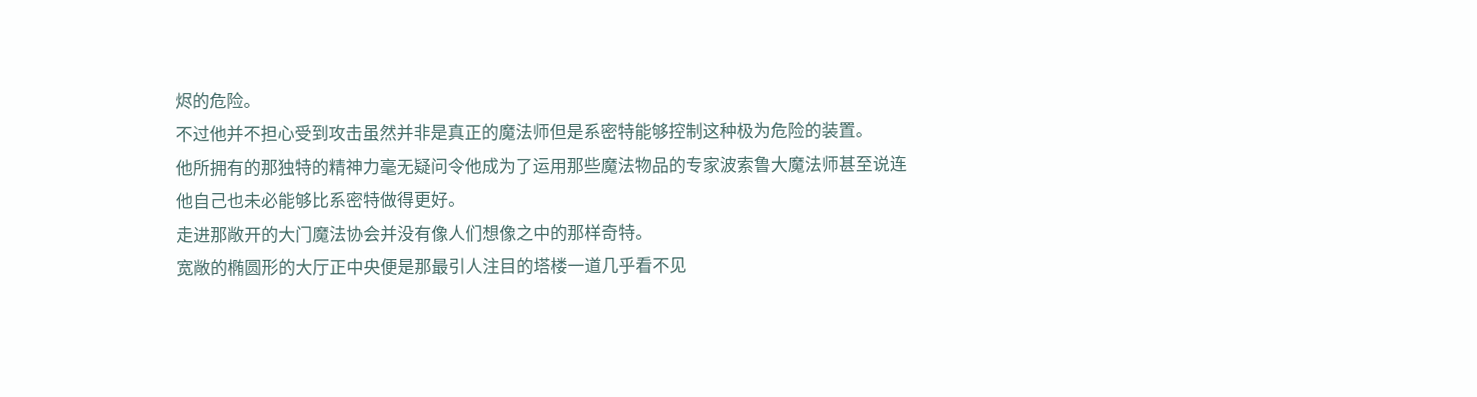烬的危险。
不过他并不担心受到攻击虽然并非是真正的魔法师但是系密特能够控制这种极为危险的装置。
他所拥有的那独特的精神力毫无疑问令他成为了运用那些魔法物品的专家波索鲁大魔法师甚至说连他自己也未必能够比系密特做得更好。
走进那敞开的大门魔法协会并没有像人们想像之中的那样奇特。
宽敞的椭圆形的大厅正中央便是那最引人注目的塔楼一道几乎看不见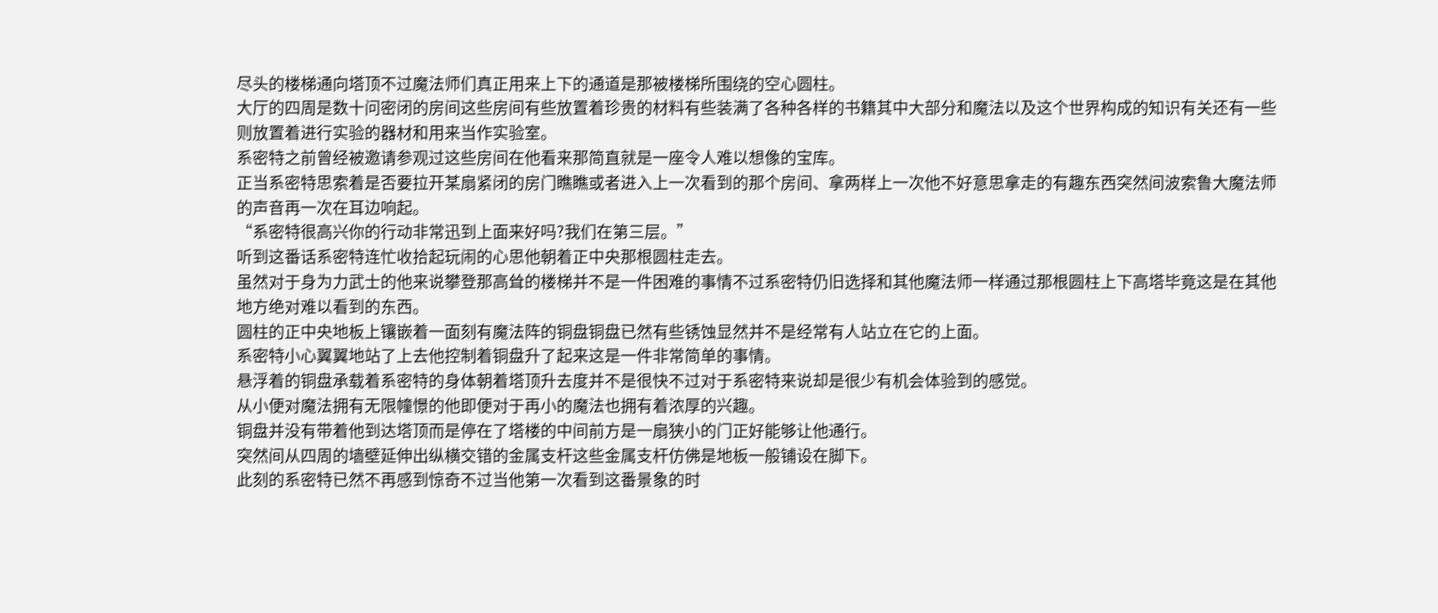尽头的楼梯通向塔顶不过魔法师们真正用来上下的通道是那被楼梯所围绕的空心圆柱。
大厅的四周是数十问密闭的房间这些房间有些放置着珍贵的材料有些装满了各种各样的书籍其中大部分和魔法以及这个世界构成的知识有关还有一些则放置着进行实验的器材和用来当作实验室。
系密特之前曾经被邀请参观过这些房间在他看来那简直就是一座令人难以想像的宝库。
正当系密特思索着是否要拉开某扇紧闭的房门瞧瞧或者进入上一次看到的那个房间、拿两样上一次他不好意思拿走的有趣东西突然间波索鲁大魔法师的声音再一次在耳边响起。
“系密特很高兴你的行动非常迅到上面来好吗?我们在第三层。”
听到这番话系密特连忙收拾起玩闹的心思他朝着正中央那根圆柱走去。
虽然对于身为力武士的他来说攀登那高耸的楼梯并不是一件困难的事情不过系密特仍旧选择和其他魔法师一样通过那根圆柱上下高塔毕竟这是在其他地方绝对难以看到的东西。
圆柱的正中央地板上镶嵌着一面刻有魔法阵的铜盘铜盘已然有些锈蚀显然并不是经常有人站立在它的上面。
系密特小心翼翼地站了上去他控制着铜盘升了起来这是一件非常简单的事情。
悬浮着的铜盘承载着系密特的身体朝着塔顶升去度并不是很快不过对于系密特来说却是很少有机会体验到的感觉。
从小便对魔法拥有无限幢憬的他即便对于再小的魔法也拥有着浓厚的兴趣。
铜盘并没有带着他到达塔顶而是停在了塔楼的中间前方是一扇狭小的门正好能够让他通行。
突然间从四周的墙壁延伸出纵横交错的金属支杆这些金属支杆仿佛是地板一般铺设在脚下。
此刻的系密特已然不再感到惊奇不过当他第一次看到这番景象的时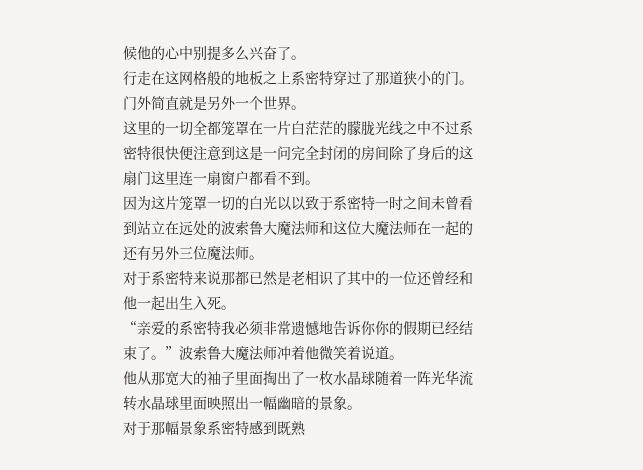候他的心中别提多么兴奋了。
行走在这网格般的地板之上系密特穿过了那道狭小的门。
门外简直就是另外一个世界。
这里的一切全都笼罩在一片白茫茫的朦胧光线之中不过系密特很快便注意到这是一问完全封闭的房间除了身后的这扇门这里连一扇窗户都看不到。
因为这片笼罩一切的白光以以致于系密特一时之间未曾看到站立在远处的波索鲁大魔法师和这位大魔法师在一起的还有另外三位魔法师。
对于系密特来说那都已然是老相识了其中的一位还曾经和他一起出生入死。
“亲爱的系密特我必须非常遗憾地告诉你你的假期已经结束了。”波索鲁大魔法师冲着他微笑着说道。
他从那宽大的袖子里面掏出了一枚水晶球随着一阵光华流转水晶球里面映照出一幅幽暗的景象。
对于那幅景象系密特感到既熟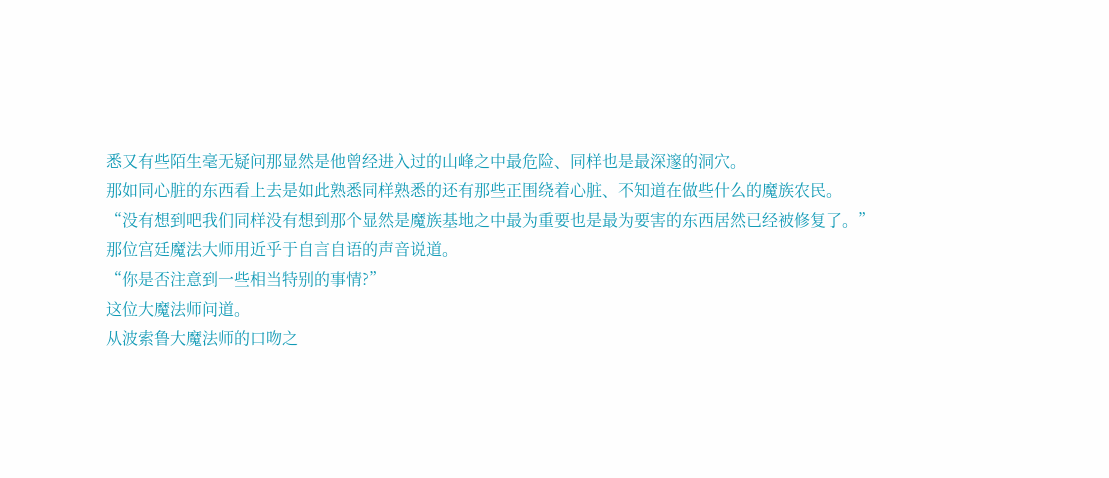悉又有些陌生毫无疑问那显然是他曾经进入过的山峰之中最危险、同样也是最深邃的洞穴。
那如同心脏的东西看上去是如此熟悉同样熟悉的还有那些正围绕着心脏、不知道在做些什么的魔族农民。
“没有想到吧我们同样没有想到那个显然是魔族基地之中最为重要也是最为要害的东西居然已经被修复了。”
那位宫廷魔法大师用近乎于自言自语的声音说道。
“你是否注意到一些相当特别的事情?”
这位大魔法师问道。
从波索鲁大魔法师的口吻之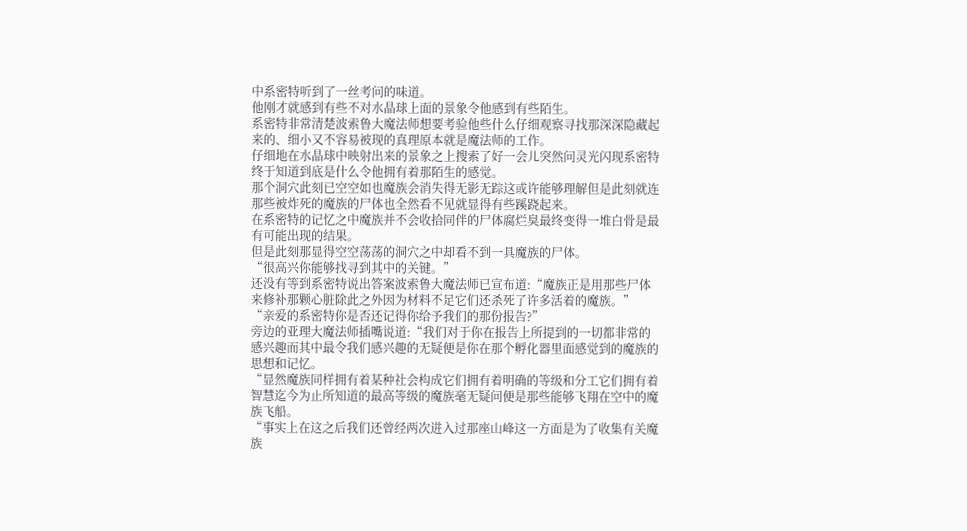中系密特听到了一丝考问的味道。
他刚才就感到有些不对水晶球上面的景象令他感到有些陌生。
系密特非常清楚波索鲁大魔法师想要考验他些什么仔细观察寻找那深深隐藏起来的、细小又不容易被现的真理原本就是魔法师的工作。
仔细地在水晶球中映射出来的景象之上搜索了好一会儿突然问灵光闪现系密特终于知道到底是什么令他拥有着那陌生的感觉。
那个洞穴此刻已空空如也魔族会消失得无影无踪这或许能够理解但是此刻就连那些被炸死的魔族的尸体也全然看不见就显得有些蹊跷起来。
在系密特的记忆之中魔族并不会收拾同伴的尸体腐烂臭最终变得一堆白骨是最有可能出现的结果。
但是此刻那显得空空荡荡的洞穴之中却看不到一具魔族的尸体。
“很高兴你能够找寻到其中的关键。”
还没有等到系密特说出答案波索鲁大魔法师已宣布道:“魔族正是用那些尸体来修补那颗心脏除此之外因为材料不足它们还杀死了许多活着的魔族。”
“亲爱的系密特你是否还记得你给予我们的那份报告?”
旁边的亚理大魔法师插嘴说道:“我们对于你在报告上所提到的一切都非常的感兴趣而其中最令我们感兴趣的无疑便是你在那个孵化器里面感觉到的魔族的思想和记忆。
“显然魔族同样拥有着某种社会构成它们拥有着明确的等级和分工它们拥有着智慧迄今为止所知道的最高等级的魔族毫无疑问便是那些能够飞翔在空中的魔族飞船。
“事实上在这之后我们还曾经两次进入过那座山峰这一方面是为了收集有关魔族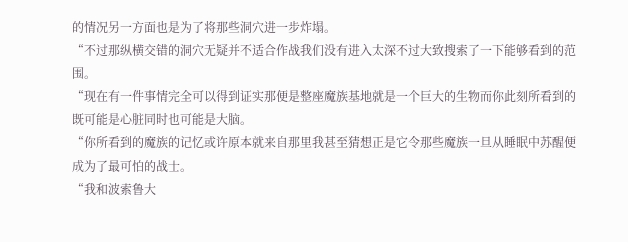的情况另一方面也是为了将那些洞穴进一步炸塌。
“不过那纵横交错的洞穴无疑并不适合作战我们没有进入太深不过大致搜索了一下能够看到的范围。
“现在有一件事情完全可以得到证实那便是整座魔族基地就是一个巨大的生物而你此刻所看到的既可能是心脏同时也可能是大脑。
“你所看到的魔族的记忆或许原本就来自那里我甚至猜想正是它令那些魔族一旦从睡眠中苏醒便成为了最可怕的战士。
“我和波索鲁大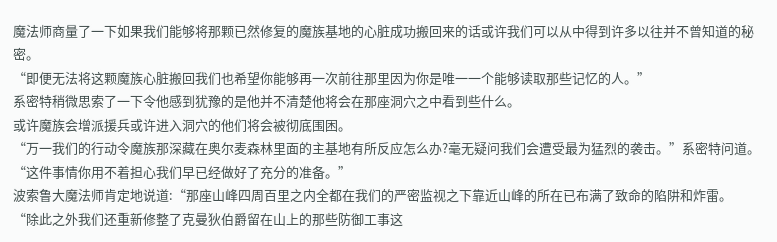魔法师商量了一下如果我们能够将那颗已然修复的魔族基地的心脏成功搬回来的话或许我们可以从中得到许多以往并不曾知道的秘密。
“即便无法将这颗魔族心脏搬回我们也希望你能够再一次前往那里因为你是唯一一个能够读取那些记忆的人。”
系密特稍微思索了一下令他感到犹豫的是他并不清楚他将会在那座洞穴之中看到些什么。
或许魔族会增派援兵或许进入洞穴的他们将会被彻底围困。
“万一我们的行动令魔族那深藏在奥尔麦森林里面的主基地有所反应怎么办?毫无疑问我们会遭受最为猛烈的袭击。”系密特问道。
“这件事情你用不着担心我们早已经做好了充分的准备。”
波索鲁大魔法师肯定地说道:“那座山峰四周百里之内全都在我们的严密监视之下靠近山峰的所在已布满了致命的陷阱和炸雷。
“除此之外我们还重新修整了克曼狄伯爵留在山上的那些防御工事这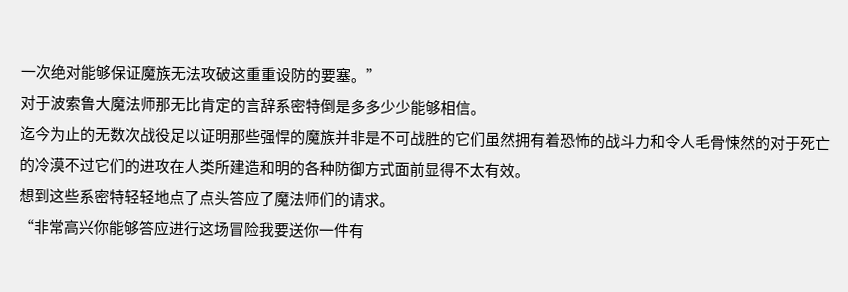一次绝对能够保证魔族无法攻破这重重设防的要塞。”
对于波索鲁大魔法师那无比肯定的言辞系密特倒是多多少少能够相信。
迄今为止的无数次战役足以证明那些强悍的魔族并非是不可战胜的它们虽然拥有着恐怖的战斗力和令人毛骨悚然的对于死亡的冷漠不过它们的进攻在人类所建造和明的各种防御方式面前显得不太有效。
想到这些系密特轻轻地点了点头答应了魔法师们的请求。
“非常高兴你能够答应进行这场冒险我要送你一件有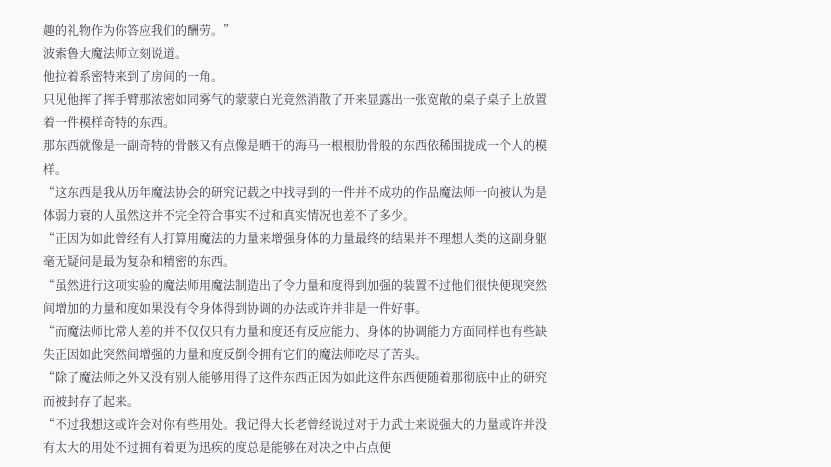趣的礼物作为你答应我们的酬劳。”
波索鲁大魔法师立刻说道。
他拉着系密特来到了房间的一角。
只见他挥了挥手臂那浓密如同雾气的蒙蒙白光竟然消散了开来显露出一张宽敞的桌子桌子上放置着一件模样奇特的东西。
那东西就像是一副奇特的骨骸又有点像是晒干的海马一根根肋骨般的东西依稀围拢成一个人的模样。
“这东西是我从历年魔法协会的研究记载之中找寻到的一件并不成功的作品魔法师一向被认为是体弱力衰的人虽然这并不完全符合事实不过和真实情况也差不了多少。
“正因为如此曾经有人打算用魔法的力量来增强身体的力量最终的结果并不理想人类的这副身躯毫无疑问是最为复杂和精密的东西。
“虽然进行这项实验的魔法师用魔法制造出了令力量和度得到加强的装置不过他们很快便现突然间增加的力量和度如果没有令身体得到协调的办法或许并非是一件好事。
“而魔法师比常人差的并不仅仅只有力量和度还有反应能力、身体的协调能力方面同样也有些缺失正因如此突然间增强的力量和度反倒令拥有它们的魔法师吃尽了苦头。
“除了魔法师之外又没有别人能够用得了这件东西正因为如此这件东西便随着那彻底中止的研究而被封存了起来。
“不过我想这或许会对你有些用处。我记得大长老曾经说过对于力武士来说强大的力量或许并没有太大的用处不过拥有着更为迅疾的度总是能够在对决之中占点便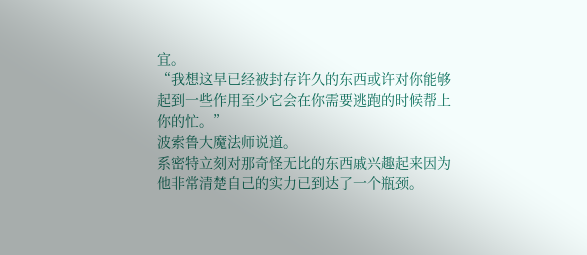宜。
“我想这早已经被封存许久的东西或许对你能够起到一些作用至少它会在你需要逃跑的时候帮上你的忙。”
波索鲁大魔法师说道。
系密特立刻对那奇怪无比的东西戚兴趣起来因为他非常清楚自己的实力已到达了一个瓶颈。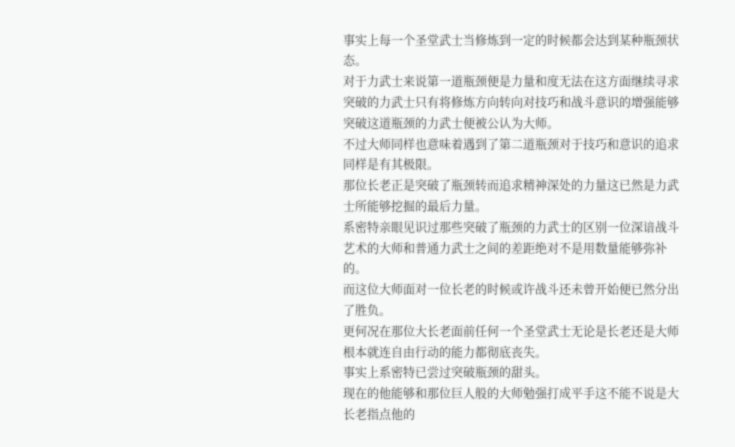事实上每一个圣堂武士当修炼到一定的时候都会达到某种瓶颈状态。
对于力武士来说第一道瓶颈便是力量和度无法在这方面继续寻求突破的力武士只有将修炼方向转向对技巧和战斗意识的增强能够突破这道瓶颈的力武士便被公认为大师。
不过大师同样也意味着遇到了第二道瓶颈对于技巧和意识的追求同样是有其极限。
那位长老正是突破了瓶颈转而追求精神深处的力量这已然是力武士所能够挖掘的最后力量。
系密特亲眼见识过那些突破了瓶颈的力武士的区别一位深谙战斗艺术的大师和普通力武士之间的差距绝对不是用数量能够弥补的。
而这位大师面对一位长老的时候或许战斗还未曾开始便已然分出了胜负。
更何况在那位大长老面前任何一个圣堂武士无论是长老还是大师根本就连自由行动的能力都彻底丧失。
事实上系密特已尝过突破瓶颈的甜头。
现在的他能够和那位巨人般的大师勉强打成平手这不能不说是大长老指点他的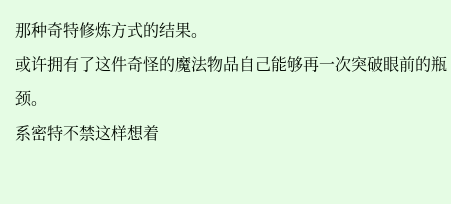那种奇特修炼方式的结果。
或许拥有了这件奇怪的魔法物品自己能够再一次突破眼前的瓶颈。
系密特不禁这样想着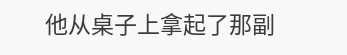他从桌子上拿起了那副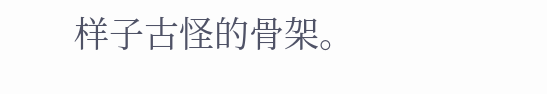样子古怪的骨架。